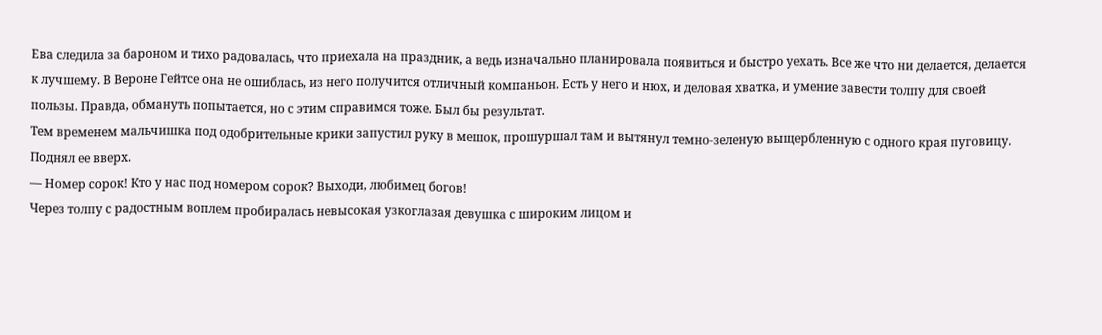Ева следила за бароном и тихо радовалась, что приехала на праздник, а ведь изначально планировала появиться и быстро уехать. Все же что ни делается, делается к лучшему. В Вероне Гейтсе она не ошиблась, из него получится отличный компаньон. Есть у него и нюх, и деловая хватка, и умение завести толпу для своей пользы. Правда, обмануть попытается, но с этим справимся тоже. Был бы результат.
Тем временем мальчишка под одобрительные крики запустил руку в мешок, прошуршал там и вытянул темно-зеленую выщербленную с одного края пуговицу. Поднял ее вверх.
— Номер сорок! Кто у нас под номером сорок? Выходи, любимец богов!
Через толпу с радостным воплем пробиралась невысокая узкоглазая девушка с широким лицом и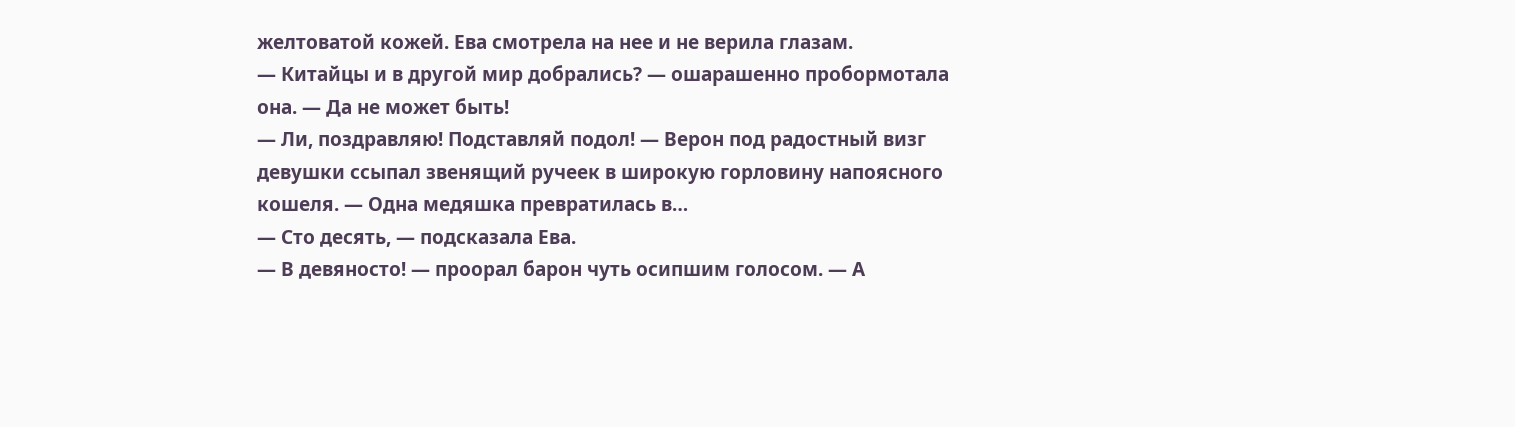желтоватой кожей. Ева смотрела на нее и не верила глазам.
— Китайцы и в другой мир добрались? — ошарашенно пробормотала она. — Да не может быть!
— Ли, поздравляю! Подставляй подол! — Верон под радостный визг девушки ссыпал звенящий ручеек в широкую горловину напоясного кошеля. — Одна медяшка превратилась в…
— Сто десять, — подсказала Ева.
— В девяносто! — проорал барон чуть осипшим голосом. — А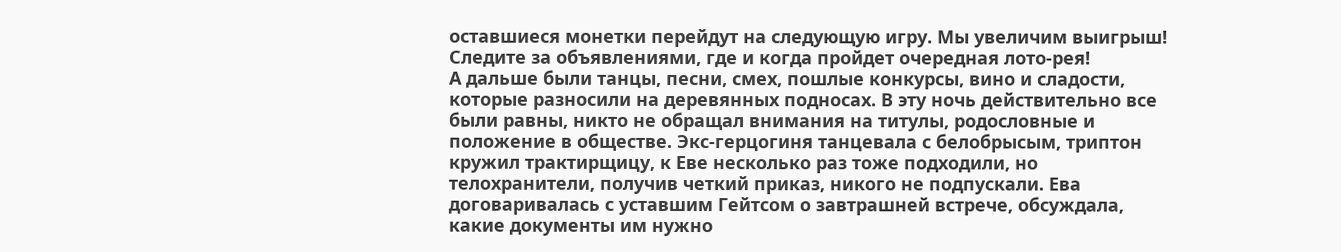оставшиеся монетки перейдут на следующую игру. Мы увеличим выигрыш! Следите за объявлениями, где и когда пройдет очередная лото-рея!
А дальше были танцы, песни, смех, пошлые конкурсы, вино и сладости, которые разносили на деревянных подносах. В эту ночь действительно все были равны, никто не обращал внимания на титулы, родословные и положение в обществе. Экс-герцогиня танцевала с белобрысым, триптон кружил трактирщицу, к Еве несколько раз тоже подходили, но телохранители, получив четкий приказ, никого не подпускали. Ева договаривалась с уставшим Гейтсом о завтрашней встрече, обсуждала, какие документы им нужно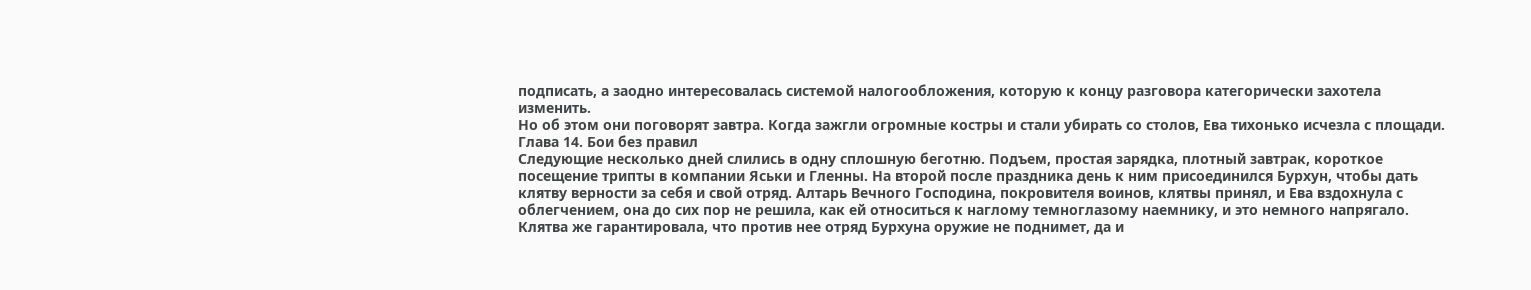подписать, а заодно интересовалась системой налогообложения, которую к концу разговора категорически захотела изменить.
Но об этом они поговорят завтра. Когда зажгли огромные костры и стали убирать со столов, Ева тихонько исчезла с площади.
Глава 14. Бои без правил
Следующие несколько дней слились в одну сплошную беготню. Подъем, простая зарядка, плотный завтрак, короткое посещение трипты в компании Яськи и Гленны. На второй после праздника день к ним присоединился Бурхун, чтобы дать клятву верности за себя и свой отряд. Алтарь Вечного Господина, покровителя воинов, клятвы принял, и Ева вздохнула с облегчением, она до сих пор не решила, как ей относиться к наглому темноглазому наемнику, и это немного напрягало. Клятва же гарантировала, что против нее отряд Бурхуна оружие не поднимет, да и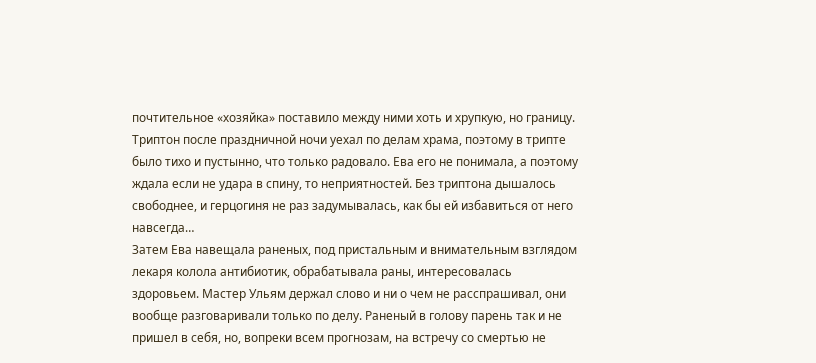почтительное «хозяйка» поставило между ними хоть и хрупкую, но границу.
Триптон после праздничной ночи уехал по делам храма, поэтому в трипте было тихо и пустынно, что только радовало. Ева его не понимала, а поэтому ждала если не удара в спину, то неприятностей. Без триптона дышалось свободнее, и герцогиня не раз задумывалась, как бы ей избавиться от него навсегда…
Затем Ева навещала раненых, под пристальным и внимательным взглядом лекаря колола антибиотик, обрабатывала раны, интересовалась здоровьем. Мастер Ульям держал слово и ни о чем не расспрашивал, они вообще разговаривали только по делу. Раненый в голову парень так и не пришел в себя, но, вопреки всем прогнозам, на встречу со смертью не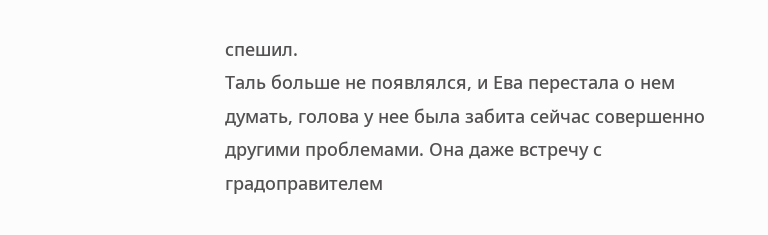спешил.
Таль больше не появлялся, и Ева перестала о нем думать, голова у нее была забита сейчас совершенно другими проблемами. Она даже встречу с градоправителем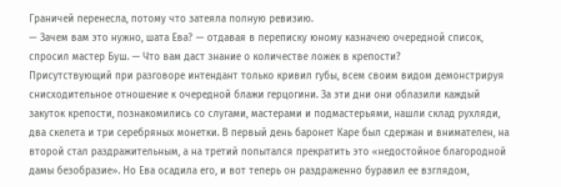Граничей перенесла, потому что затеяла полную ревизию.
— Зачем вам это нужно, шата Ева? — отдавая в переписку юному казначею очередной список, спросил мастер Буш. — Что вам даст знание о количестве ложек в крепости?
Присутствующий при разговоре интендант только кривил губы, всем своим видом демонстрируя снисходительное отношение к очередной блажи герцогини. За эти дни они облазили каждый закуток крепости, познакомились со слугами, мастерами и подмастерьями, нашли склад рухляди, два скелета и три серебряных монетки. В первый день баронет Каре был сдержан и внимателен, на второй стал раздражительным, а на третий попытался прекратить это «недостойное благородной дамы безобразие». Но Ева осадила его, и вот теперь он раздраженно буравил ее взглядом,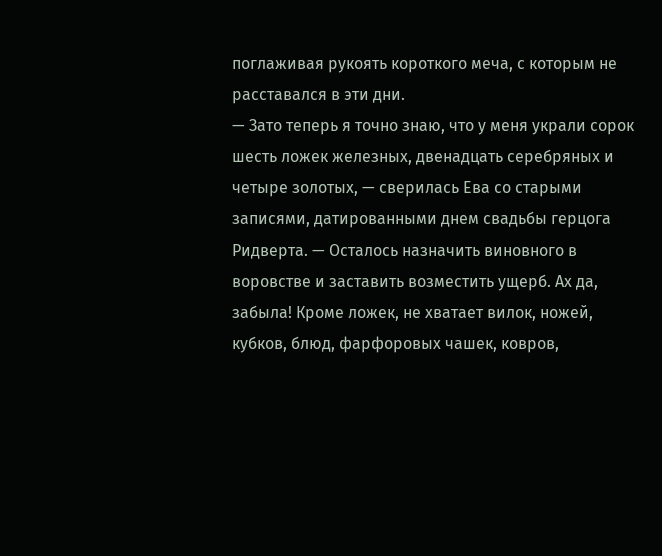поглаживая рукоять короткого меча, с которым не расставался в эти дни.
— Зато теперь я точно знаю, что у меня украли сорок шесть ложек железных, двенадцать серебряных и четыре золотых, — сверилась Ева со старыми записями, датированными днем свадьбы герцога Ридверта. — Осталось назначить виновного в воровстве и заставить возместить ущерб. Ах да, забыла! Кроме ложек, не хватает вилок, ножей, кубков, блюд, фарфоровых чашек, ковров,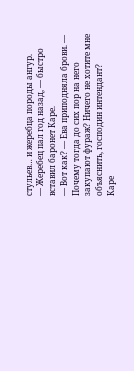стульев… и жеребца породы ангур.
— Жеребец пал год назад, — быстро вставил баронет Каре.
— Вот как? — Ева приподняла брови. — Почему тогда до сих пор на него закупают фураж? Ничего не хотите мне объяснить, господин интендант?
Каре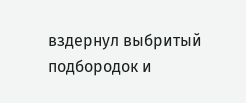вздернул выбритый подбородок и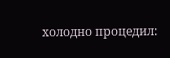холодно процедил: